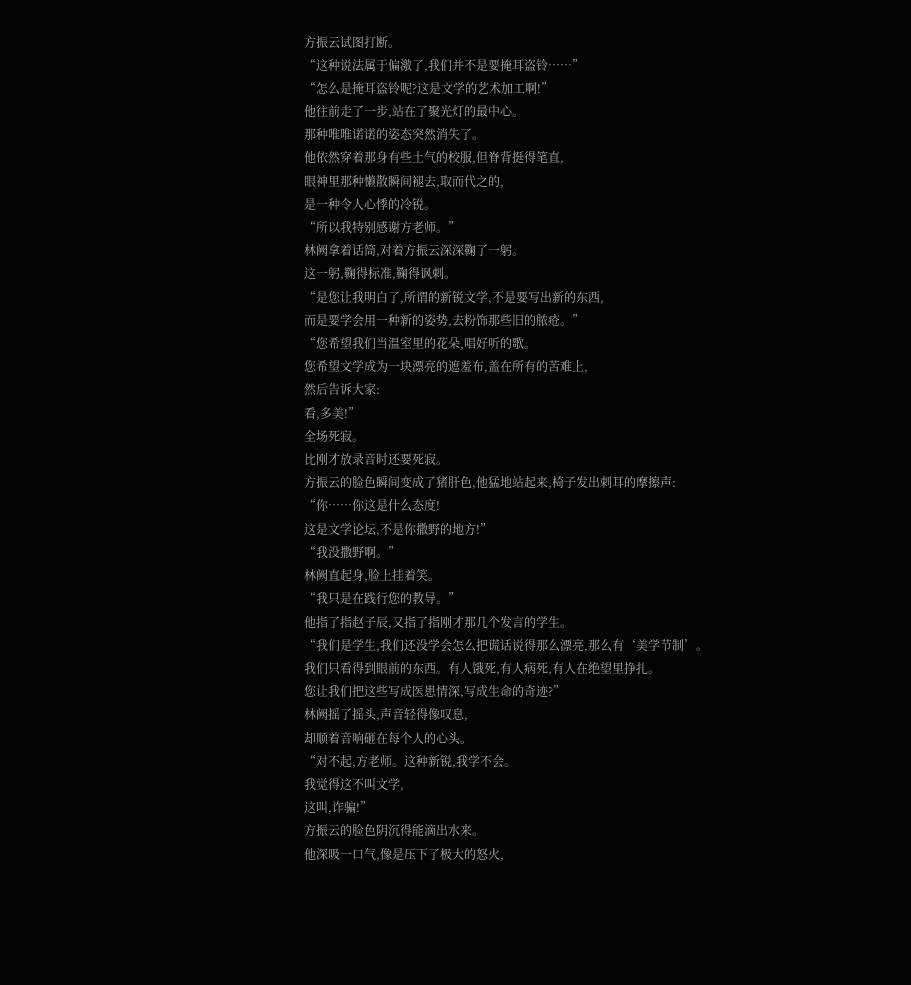方振云试图打断。
“这种说法属于偏激了,我们并不是要掩耳盗铃……”
“怎么是掩耳盗铃呢?这是文学的艺术加工啊!”
他往前走了一步,站在了聚光灯的最中心。
那种唯唯诺诺的姿态突然消失了。
他依然穿着那身有些土气的校服,但脊背挺得笔直,
眼神里那种懒散瞬间褪去,取而代之的,
是一种令人心悸的冷锐。
“所以我特别感谢方老师。”
林阙拿着话筒,对着方振云深深鞠了一躬。
这一躬,鞠得标准,鞠得讽刺。
“是您让我明白了,所谓的新锐文学,不是要写出新的东西,
而是要学会用一种新的姿势,去粉饰那些旧的脓疮。”
“您希望我们当温室里的花朵,唱好听的歌。
您希望文学成为一块漂亮的遮羞布,盖在所有的苦难上,
然后告诉大家:
看,多美!”
全场死寂。
比刚才放录音时还要死寂。
方振云的脸色瞬间变成了猪肝色,他猛地站起来,椅子发出刺耳的摩擦声:
“你……你这是什么态度!
这是文学论坛,不是你撒野的地方!”
“我没撒野啊。”
林阙直起身,脸上挂着笑。
“我只是在践行您的教导。”
他指了指赵子辰,又指了指刚才那几个发言的学生。
“我们是学生,我们还没学会怎么把谎话说得那么漂亮,那么有‘美学节制’。
我们只看得到眼前的东西。有人饿死,有人病死,有人在绝望里挣扎。
您让我们把这些写成医患情深,写成生命的奇迹?”
林阙摇了摇头,声音轻得像叹息,
却顺着音响砸在每个人的心头。
“对不起,方老师。这种新锐,我学不会。
我觉得这不叫文学,
这叫,诈骗!”
方振云的脸色阴沉得能滴出水来。
他深吸一口气,像是压下了极大的怒火,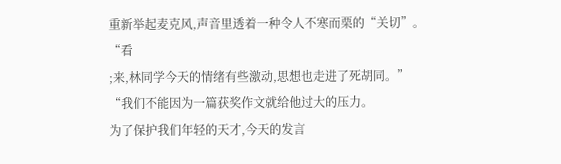重新举起麦克风,声音里透着一种令人不寒而栗的“关切”。
“看
;来,林同学今天的情绪有些激动,思想也走进了死胡同。”
“我们不能因为一篇获奖作文就给他过大的压力。
为了保护我们年轻的天才,今天的发言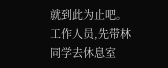就到此为止吧。
工作人员,先带林同学去休息室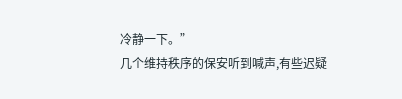冷静一下。”
几个维持秩序的保安听到喊声,有些迟疑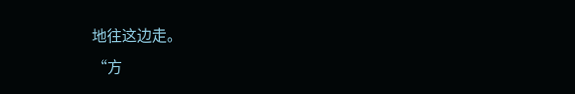地往这边走。
“方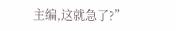主编,这就急了?”